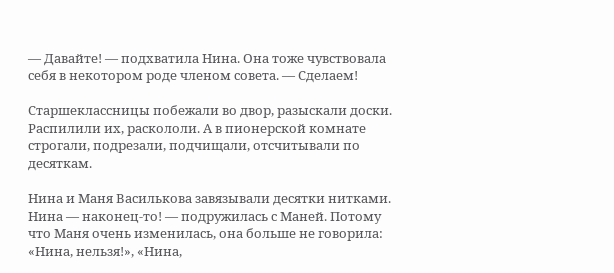— Давайте! — подхватила Нина. Она тоже чувствовала себя в некотором роде членом совета. — Сделаем!

Старшеклассницы побежали во двор, разыскали доски. Распилили их, раскололи. А в пионерской комнате строгали, подрезали, подчищали, отсчитывали по десяткам.

Нина и Маня Василькова завязывали десятки нитками. Нина — наконец-то! — подружилась с Маней. Потому что Маня очень изменилась, она больше не говорила: «Нина, нельзя!», «Нина,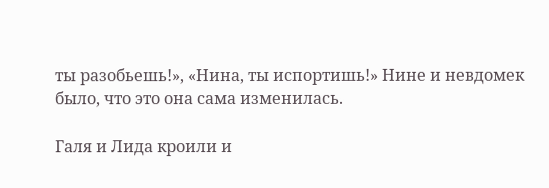ты разобьешь!», «Нина, ты испортишь!» Нине и невдомек было, что это она сама изменилась.

Галя и Лида кроили и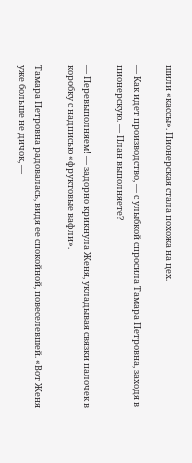шили «кассы». Пионерская стала похожа на цех.

— Как идет производство, — с улыбкой спросила Тамара Петровна, заходя в пионерскую. — План выполняете?

— Перевыполняем! — задорно крикнула Женя, укладывая связки палочек в коробку с надписью «фруктовые вафли».

Тамара Петровна радовалась, видя ее спокойной, повеселевшей. «Вот Женя уже больше не дичок, —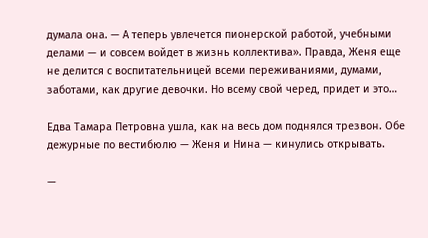думала она. — А теперь увлечется пионерской работой, учебными делами — и совсем войдет в жизнь коллектива». Правда, Женя еще не делится с воспитательницей всеми переживаниями, думами, заботами, как другие девочки. Но всему свой черед, придет и это…

Едва Тамара Петровна ушла, как на весь дом поднялся трезвон. Обе дежурные по вестибюлю — Женя и Нина — кинулись открывать.

—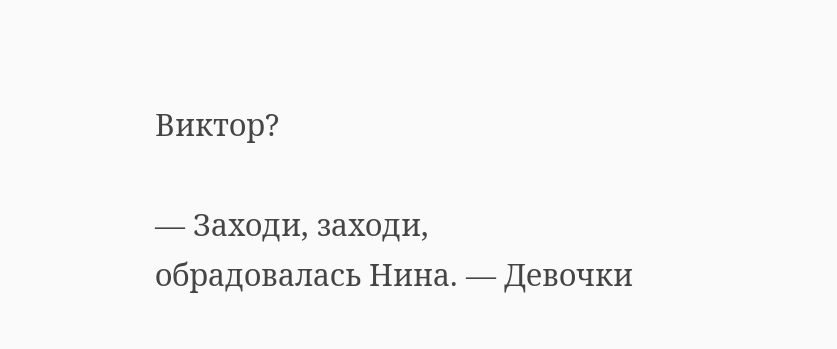Виктор?

— Заходи, заходи, обрадовалась Нина. — Девочки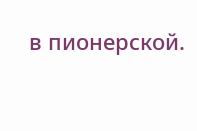в пионерской.